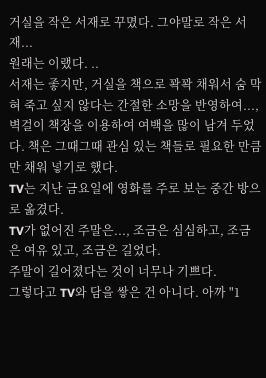거실을 작은 서재로 꾸몄다. 그야말로 작은 서재...
원래는 이랬다. ..
서재는 좋지만, 거실을 책으로 꽉꽉 채워서 숨 막혀 죽고 싶지 않다는 간절한 소망을 반영하여..., 벽걸이 책장을 이용하여 여백을 많이 남겨 두었다. 책은 그때그때 관심 있는 책들로 필요한 만큼만 채워 넣기로 했다.
TV는 지난 금요일에 영화를 주로 보는 중간 방으로 옮겼다.
TV가 없어진 주말은..., 조금은 심심하고, 조금은 여유 있고, 조금은 길었다.
주말이 길어졌다는 것이 너무나 기쁘다.
그렇다고 TV와 담을 쌓은 건 아니다. 아까 "1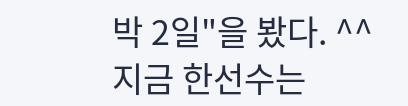박 2일"을 봤다. ^^
지금 한선수는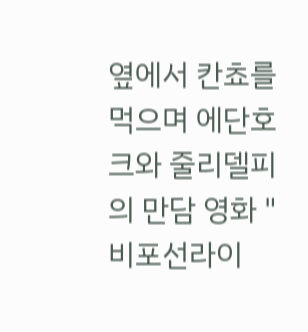옆에서 칸쵸를 먹으며 에단호크와 줄리델피의 만담 영화 "비포선라이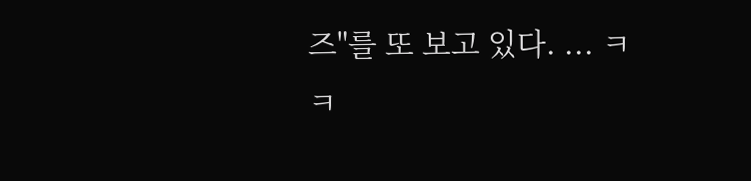즈"를 또 보고 있다. ... ㅋㅋ